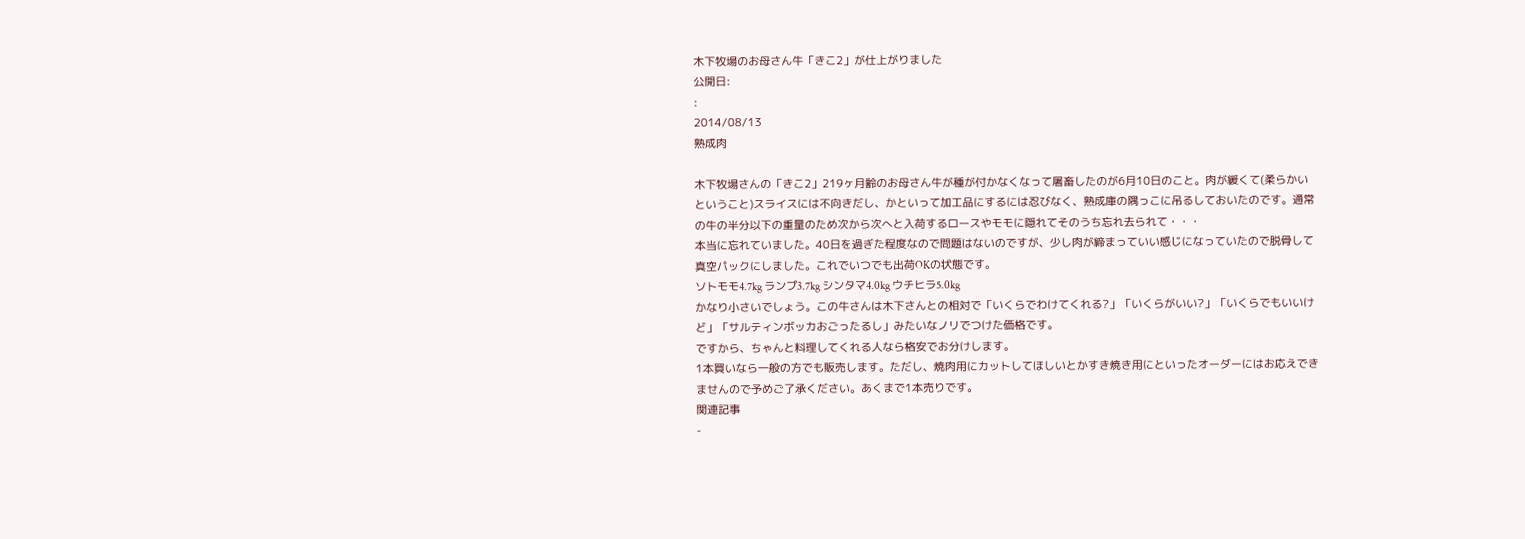木下牧場のお母さん牛「きこ2」が仕上がりました
公開日:
:
2014/08/13
熟成肉

木下牧場さんの「きこ2」219ヶ月齢のお母さん牛が種が付かなくなって屠畜したのが6月10日のこと。肉が緩くて(柔らかいということ)スライスには不向きだし、かといって加工品にするには忍びなく、熟成庫の隅っこに吊るしておいたのです。通常の牛の半分以下の重量のため次から次へと入荷するロースやモモに隠れてそのうち忘れ去られて・・・
本当に忘れていました。40日を過ぎた程度なので問題はないのですが、少し肉が締まっていい感じになっていたので脱骨して真空パックにしました。これでいつでも出荷OKの状態です。
ソトモモ4.7kg ランプ3.7kg シンタマ4.0kg ウチヒラ5.0kg
かなり小さいでしょう。この牛さんは木下さんとの相対で「いくらでわけてくれる?」「いくらがいい?」「いくらでもいいけど」「サルティンボッカおごったるし」みたいなノリでつけた価格です。
ですから、ちゃんと料理してくれる人なら格安でお分けします。
1本買いなら一般の方でも販売します。ただし、焼肉用にカットしてほしいとかすき焼き用にといったオーダーにはお応えできませんので予めご了承ください。あくまで1本売りです。
関連記事
-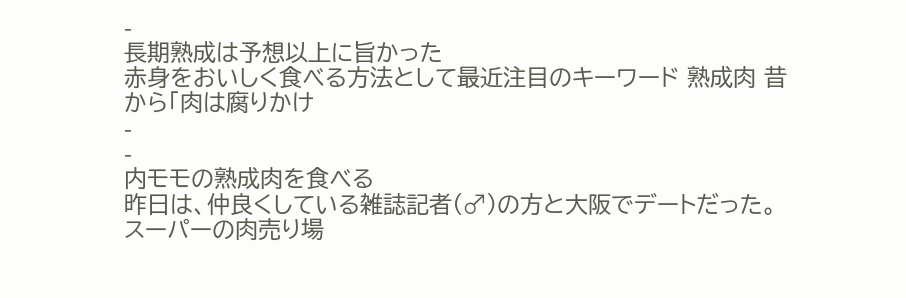-
長期熟成は予想以上に旨かった
赤身をおいしく食べる方法として最近注目のキーワード 熟成肉 昔から「肉は腐りかけ
-
-
内モモの熟成肉を食べる
昨日は、仲良くしている雑誌記者(♂)の方と大阪でデートだった。 スーパーの肉売り場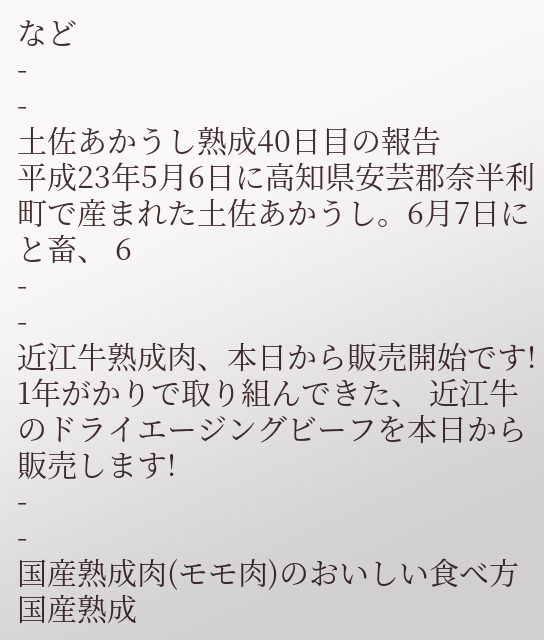など
-
-
土佐あかうし熟成40日目の報告
平成23年5月6日に高知県安芸郡奈半利町で産まれた土佐あかうし。6月7日にと畜、 6
-
-
近江牛熟成肉、本日から販売開始です!
1年がかりで取り組んできた、 近江牛のドライエージングビーフを本日から販売します!
-
-
国産熟成肉(モモ肉)のおいしい食べ方
国産熟成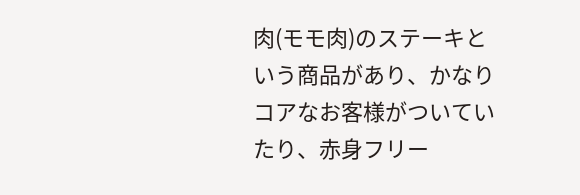肉(モモ肉)のステーキという商品があり、かなりコアなお客様がついていたり、赤身フリー